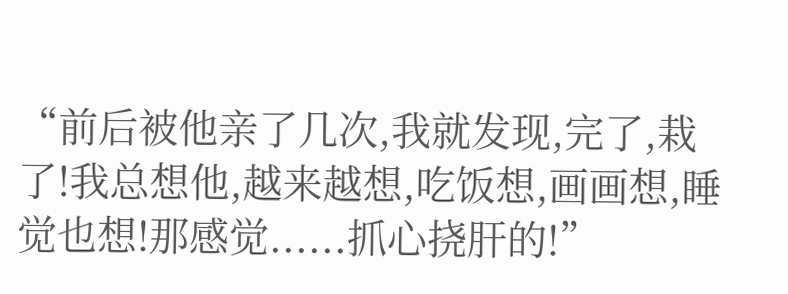“前后被他亲了几次,我就发现,完了,栽了!我总想他,越来越想,吃饭想,画画想,睡觉也想!那感觉......抓心挠肝的!”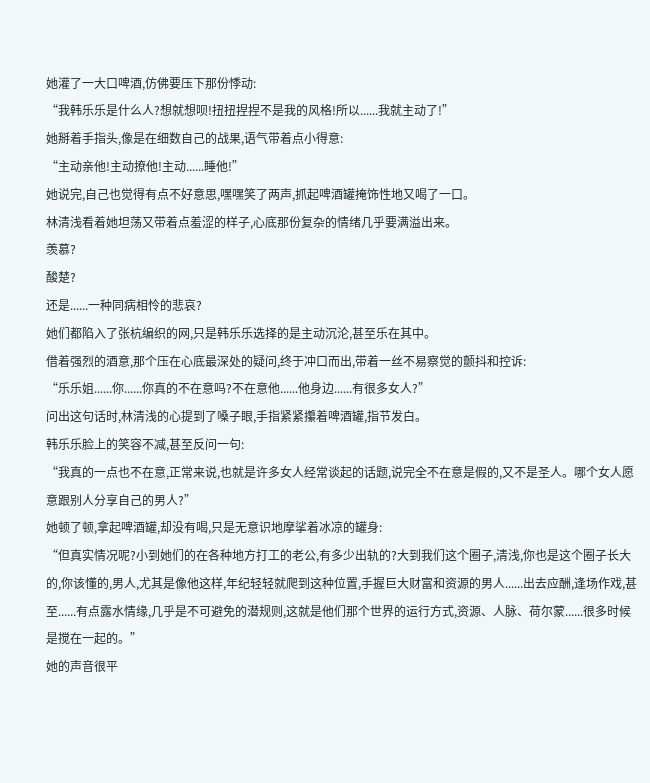她灌了一大口啤酒,仿佛要压下那份悸动:
“我韩乐乐是什么人?想就想呗!扭扭捏捏不是我的风格!所以......我就主动了!”
她掰着手指头,像是在细数自己的战果,语气带着点小得意:
“主动亲他!主动撩他!主动......睡他!”
她说完,自己也觉得有点不好意思,嘿嘿笑了两声,抓起啤酒罐掩饰性地又喝了一口。
林清浅看着她坦荡又带着点羞涩的样子,心底那份复杂的情绪几乎要满溢出来。
羡慕?
酸楚?
还是......一种同病相怜的悲哀?
她们都陷入了张杭编织的网,只是韩乐乐选择的是主动沉沦,甚至乐在其中。
借着强烈的酒意,那个压在心底最深处的疑问,终于冲口而出,带着一丝不易察觉的颤抖和控诉:
“乐乐姐......你......你真的不在意吗?不在意他......他身边......有很多女人?”
问出这句话时,林清浅的心提到了嗓子眼,手指紧紧攥着啤酒罐,指节发白。
韩乐乐脸上的笑容不减,甚至反问一句:
“我真的一点也不在意,正常来说,也就是许多女人经常谈起的话题,说完全不在意是假的,又不是圣人。哪个女人愿意跟别人分享自己的男人?”
她顿了顿,拿起啤酒罐,却没有喝,只是无意识地摩挲着冰凉的罐身:
“但真实情况呢?小到她们的在各种地方打工的老公,有多少出轨的?大到我们这个圈子,清浅,你也是这个圈子长大的,你该懂的,男人,尤其是像他这样,年纪轻轻就爬到这种位置,手握巨大财富和资源的男人......出去应酬,逢场作戏,甚至......有点露水情缘,几乎是不可避免的潜规则,这就是他们那个世界的运行方式,资源、人脉、荷尔蒙......很多时候是搅在一起的。”
她的声音很平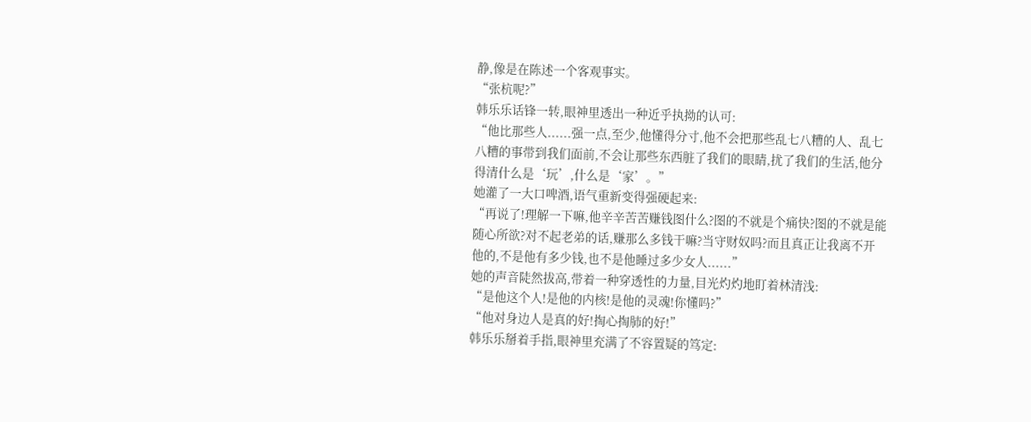静,像是在陈述一个客观事实。
“张杭呢?”
韩乐乐话锋一转,眼神里透出一种近乎执拗的认可:
“他比那些人......强一点,至少,他懂得分寸,他不会把那些乱七八糟的人、乱七八糟的事带到我们面前,不会让那些东西脏了我们的眼睛,扰了我们的生活,他分得清什么是‘玩’,什么是‘家’。”
她灌了一大口啤酒,语气重新变得强硬起来:
“再说了!理解一下嘛,他辛辛苦苦赚钱图什么?图的不就是个痛快?图的不就是能随心所欲?对不起老弟的话,赚那么多钱干嘛?当守财奴吗?而且真正让我离不开他的,不是他有多少钱,也不是他睡过多少女人......”
她的声音陡然拔高,带着一种穿透性的力量,目光灼灼地盯着林清浅:
“是他这个人!是他的内核!是他的灵魂!你懂吗?”
“他对身边人是真的好!掏心掏肺的好!”
韩乐乐掰着手指,眼神里充满了不容置疑的笃定: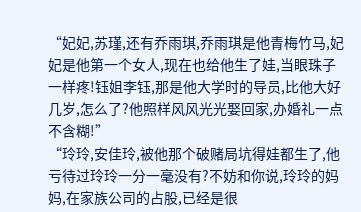“妃妃,苏瑾,还有乔雨琪,乔雨琪是他青梅竹马,妃妃是他第一个女人,现在也给他生了娃,当眼珠子一样疼!钰姐李钰,那是他大学时的导员,比他大好几岁,怎么了?他照样风风光光娶回家,办婚礼一点不含糊!”
“玲玲,安佳玲,被他那个破赌局坑得娃都生了,他亏待过玲玲一分一毫没有?不妨和你说,玲玲的妈妈,在家族公司的占股,已经是很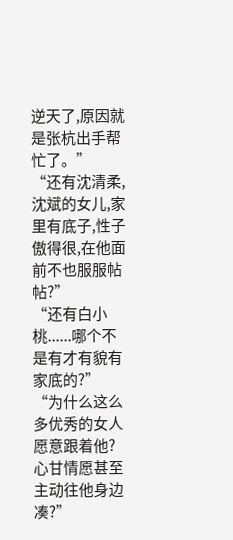逆天了,原因就是张杭出手帮忙了。”
“还有沈清柔,沈斌的女儿,家里有底子,性子傲得很,在他面前不也服服帖帖?”
“还有白小桃......哪个不是有才有貌有家底的?”
“为什么这么多优秀的女人愿意跟着他?心甘情愿甚至主动往他身边凑?”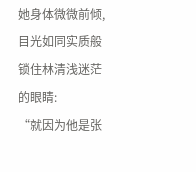她身体微微前倾,目光如同实质般锁住林清浅迷茫的眼睛:
“就因为他是张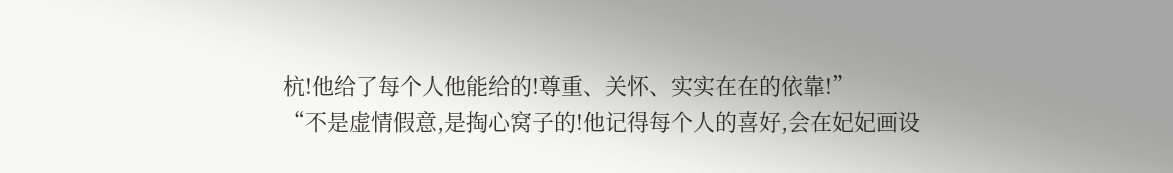杭!他给了每个人他能给的!尊重、关怀、实实在在的依靠!”
“不是虚情假意,是掏心窝子的!他记得每个人的喜好,会在妃妃画设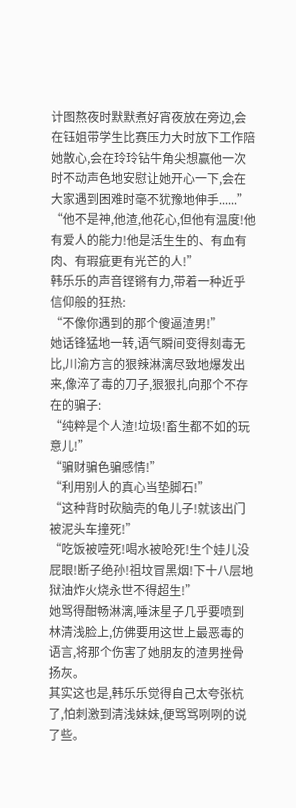计图熬夜时默默煮好宵夜放在旁边,会在钰姐带学生比赛压力大时放下工作陪她散心,会在玲玲钻牛角尖想赢他一次时不动声色地安慰让她开心一下,会在大家遇到困难时毫不犹豫地伸手......”
“他不是神,他渣,他花心,但他有温度!他有爱人的能力!他是活生生的、有血有肉、有瑕疵更有光芒的人!”
韩乐乐的声音铿锵有力,带着一种近乎信仰般的狂热:
“不像你遇到的那个傻逼渣男!”
她话锋猛地一转,语气瞬间变得刻毒无比,川渝方言的狠辣淋漓尽致地爆发出来,像淬了毒的刀子,狠狠扎向那个不存在的骗子:
“纯粹是个人渣!垃圾!畜生都不如的玩意儿!”
“骗财骗色骗感情!”
“利用别人的真心当垫脚石!”
“这种背时砍脑壳的龟儿子!就该出门被泥头车撞死!”
“吃饭被噎死!喝水被呛死!生个娃儿没屁眼!断子绝孙!祖坟冒黑烟!下十八层地狱油炸火烧永世不得超生!”
她骂得酣畅淋漓,唾沫星子几乎要喷到林清浅脸上,仿佛要用这世上最恶毒的语言,将那个伤害了她朋友的渣男挫骨扬灰。
其实这也是,韩乐乐觉得自己太夸张杭了,怕刺激到清浅妹妹,便骂骂咧咧的说了些。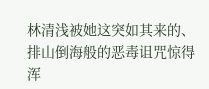林清浅被她这突如其来的、排山倒海般的恶毒诅咒惊得浑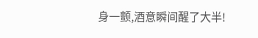身一颤,酒意瞬间醒了大半!